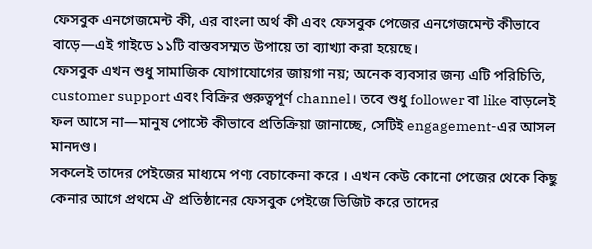ফেসবুক এনগেজমেন্ট কী, এর বাংলা অর্থ কী এবং ফেসবুক পেজের এনগেজমেন্ট কীভাবে বাড়ে—এই গাইডে ১১টি বাস্তবসম্মত উপায়ে তা ব্যাখ্যা করা হয়েছে।
ফেসবুক এখন শুধু সামাজিক যোগাযোগের জায়গা নয়; অনেক ব্যবসার জন্য এটি পরিচিতি, customer support এবং বিক্রির গুরুত্বপূর্ণ channel। তবে শুধু follower বা like বাড়লেই ফল আসে না—মানুষ পোস্টে কীভাবে প্রতিক্রিয়া জানাচ্ছে, সেটিই engagement-এর আসল মানদণ্ড।
সকলেই তাদের পেইজের মাধ্যমে পণ্য বেচাকেনা করে । এখন কেউ কোনো পেজের থেকে কিছু কেনার আগে প্রথমে ঐ প্রতিষ্ঠানের ফেসবুক পেইজে ভিজিট করে তাদের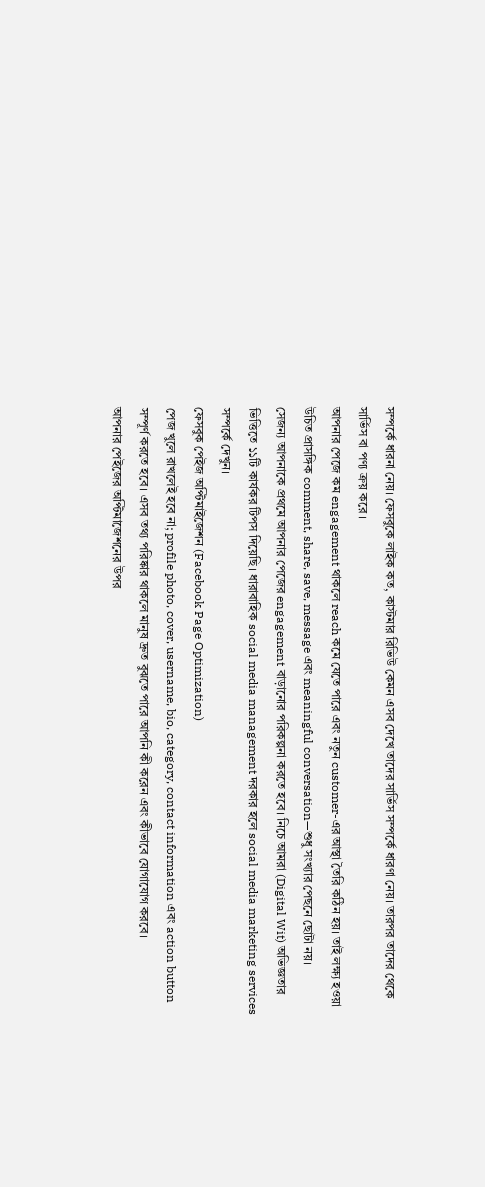সম্পর্কে ধারনা নেয়। ফেসবুকে লাইক কত, কাস্টমার রিভিউ কেমন এসব দেখে তাদের সার্ভিস সম্পর্কে ধারণা নেয়। তারপর তাদের থেকে সার্ভিস বা পণ্য ক্রয় করে ।
আপনার পেজে কম engagement থাকলে reach কমে যেতে পারে এবং নতুন customer-এর আস্থা তৈরি কঠিন হয়। তাই লক্ষ্য হওয়া উচিত প্রাসঙ্গিক comment, share, save, message এবং meaningful conversation—শুধু সংখ্যার পেছনে ছোটা নয়।
সেজন্য আপনাকে প্রথমে আপনার পেজের engagement বাড়ানোর পরিকল্পনা করতে হবে। নিচে আমরা (Digital Wit) অভিজ্ঞতার ভিত্তিতে ১১টি কার্যকর টিপস দিয়েছি। ধারাবাহিক social media management দরকার হলে social media marketing services সম্পর্কে দেখুন।
ফেসবুক পেইজ অপ্টিমাইজেশন (Facebook Page Optimization)
পেজ খুলে রাখলেই হবে না; profile photo, cover, username, bio, category, contact information এবং action button সম্পূর্ণ করতে হবে। এসব তথ্য পরিষ্কার থাকলে মানুষ দ্রুত বুঝতে পারে আপনি কী করেন এবং কীভাবে যোগাযোগ করবে।
আপনার পেইজের অপ্টিমাজেশনের উপর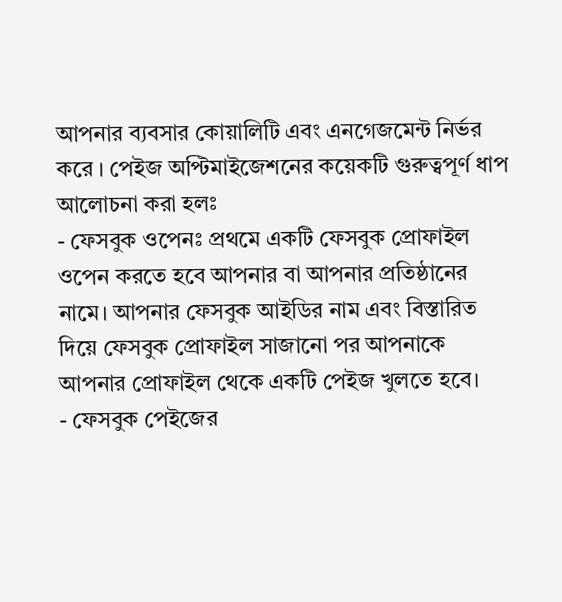আপনার ব্যবসার কোয়ালিটি এবং এনগেজমেন্ট নির্ভর করে । পেইজ অপ্টিমাইজেশনের কয়েকটি গুরুত্বপূর্ণ ধাপ আলোচনা করা হলঃ
- ফেসবুক ওপেনঃ প্রথমে একটি ফেসবুক প্রোফাইল ওপেন করতে হবে আপনার বা আপনার প্রতিষ্ঠানের নামে। আপনার ফেসবুক আইডির নাম এবং বিস্তারিত দিয়ে ফেসবুক প্রোফাইল সাজানো পর আপনাকে আপনার প্রোফাইল থেকে একটি পেইজ খুলতে হবে।
- ফেসবুক পেইজের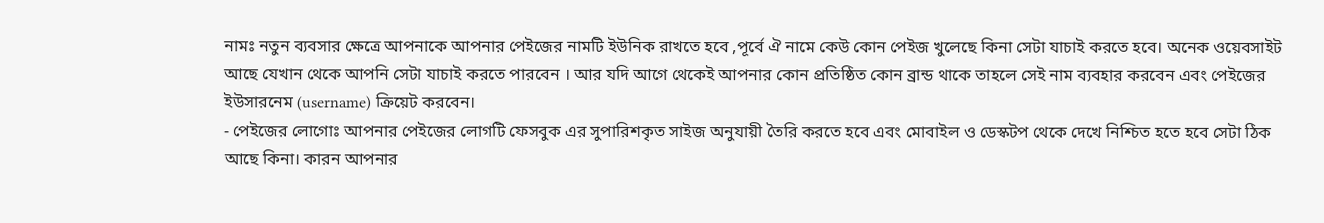নামঃ নতুন ব্যবসার ক্ষেত্রে আপনাকে আপনার পেইজের নামটি ইউনিক রাখতে হবে ,পূর্বে ঐ নামে কেউ কোন পেইজ খুলেছে কিনা সেটা যাচাই করতে হবে। অনেক ওয়েবসাইট আছে যেখান থেকে আপনি সেটা যাচাই করতে পারবেন । আর যদি আগে থেকেই আপনার কোন প্রতিষ্ঠিত কোন ব্রান্ড থাকে তাহলে সেই নাম ব্যবহার করবেন এবং পেইজের ইউসারনেম (username) ক্রিয়েট করবেন।
- পেইজের লোগোঃ আপনার পেইজের লোগটি ফেসবুক এর সুপারিশকৃত সাইজ অনুযায়ী তৈরি করতে হবে এবং মোবাইল ও ডেস্কটপ থেকে দেখে নিশ্চিত হতে হবে সেটা ঠিক আছে কিনা। কারন আপনার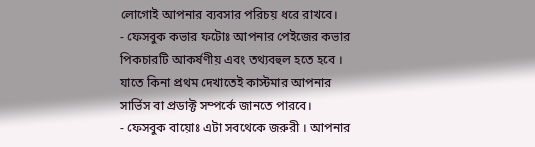লোগোই আপনার ব্যবসার পরিচয় ধরে রাখবে।
- ফেসবুক কভার ফটোঃ আপনার পেইজের কভার পিকচারটি আকর্ষণীয় এবং তথ্যবহুল হতে হবে । যাতে কিনা প্রথম দেখাতেই কাস্টমার আপনার সার্ভিস বা প্রডাক্ট সম্পর্কে জানতে পারবে।
- ফেসবুক বায়োঃ এটা সবথেকে জরুরী । আপনার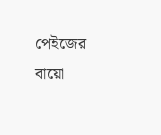পেইজের বায়ো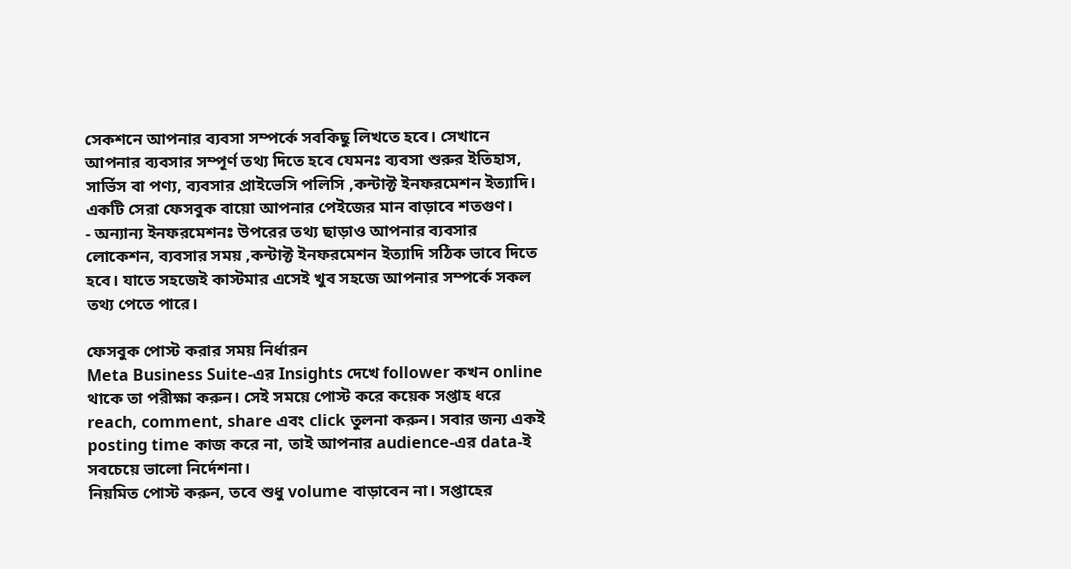সেকশনে আপনার ব্যবসা সম্পর্কে সবকিছু লিখতে হবে। সেখানে আপনার ব্যবসার সম্পূর্ণ তথ্য দিতে হবে যেমনঃ ব্যবসা শুরুর ইতিহাস, সার্ভিস বা পণ্য, ব্যবসার প্রাইভেসি পলিসি ,কন্টাক্ট ইনফরমেশন ইত্যাদি। একটি সেরা ফেসবুক বায়ো আপনার পেইজের মান বাড়াবে শতগুণ।
- অন্যান্য ইনফরমেশনঃ উপরের তথ্য ছাড়াও আপনার ব্যবসার লোকেশন, ব্যবসার সময় ,কন্টাক্ট ইনফরমেশন ইত্যাদি সঠিক ভাবে দিতে হবে। যাতে সহজেই কাস্টমার এসেই খুব সহজে আপনার সম্পর্কে সকল তথ্য পেতে পারে।

ফেসবুক পোস্ট করার সময় নির্ধারন
Meta Business Suite-এর Insights দেখে follower কখন online থাকে তা পরীক্ষা করুন। সেই সময়ে পোস্ট করে কয়েক সপ্তাহ ধরে reach, comment, share এবং click তুলনা করুন। সবার জন্য একই posting time কাজ করে না, তাই আপনার audience-এর data-ই সবচেয়ে ভালো নির্দেশনা।
নিয়মিত পোস্ট করুন, তবে শুধু volume বাড়াবেন না। সপ্তাহের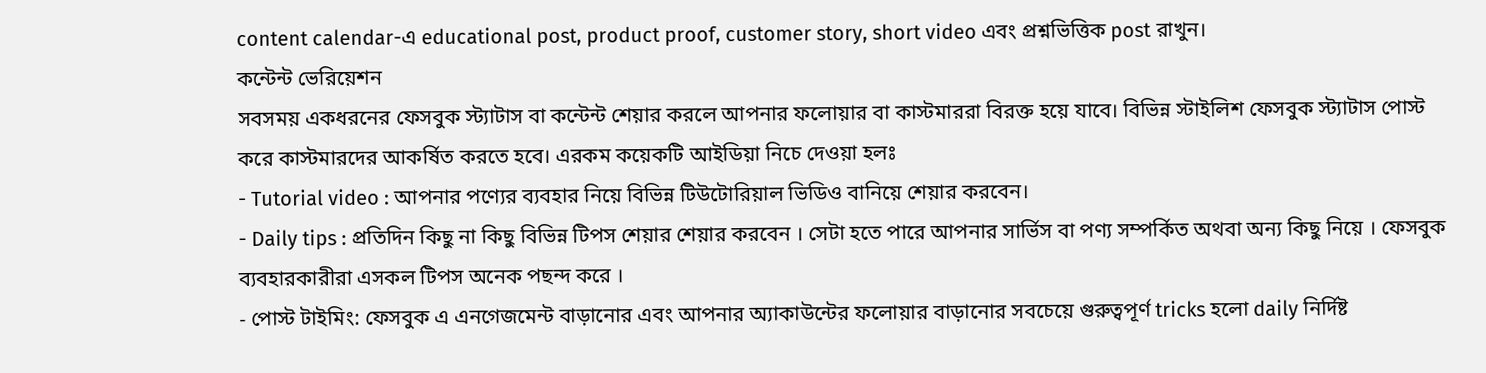content calendar-এ educational post, product proof, customer story, short video এবং প্রশ্নভিত্তিক post রাখুন।
কন্টেন্ট ভেরিয়েশন
সবসময় একধরনের ফেসবুক স্ট্যাটাস বা কন্টেন্ট শেয়ার করলে আপনার ফলোয়ার বা কাস্টমাররা বিরক্ত হয়ে যাবে। বিভিন্ন স্টাইলিশ ফেসবুক স্ট্যাটাস পোস্ট করে কাস্টমারদের আকর্ষিত করতে হবে। এরকম কয়েকটি আইডিয়া নিচে দেওয়া হলঃ
- Tutorial video : আপনার পণ্যের ব্যবহার নিয়ে বিভিন্ন টিউটোরিয়াল ভিডিও বানিয়ে শেয়ার করবেন।
- Daily tips : প্রতিদিন কিছু না কিছু বিভিন্ন টিপস শেয়ার শেয়ার করবেন । সেটা হতে পারে আপনার সার্ভিস বা পণ্য সম্পর্কিত অথবা অন্য কিছু নিয়ে । ফেসবুক ব্যবহারকারীরা এসকল টিপস অনেক পছন্দ করে ।
- পোস্ট টাইমিং: ফেসবুক এ এনগেজমেন্ট বাড়ানোর এবং আপনার অ্যাকাউন্টের ফলোয়ার বাড়ানোর সবচেয়ে গুরুত্বপূর্ণ tricks হলো daily নির্দিষ্ট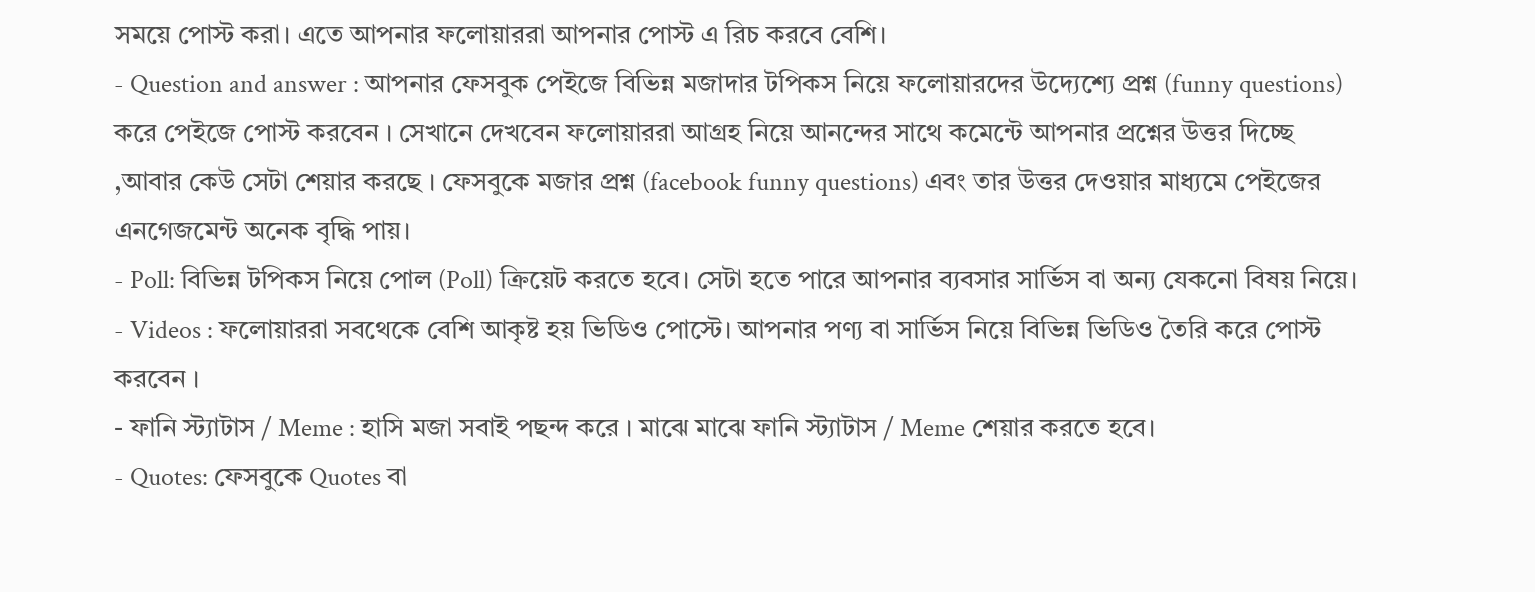সময়ে পোস্ট করা। এতে আপনার ফলোয়াররা আপনার পোস্ট এ রিচ করবে বেশি।
- Question and answer : আপনার ফেসবুক পেইজে বিভিন্ন মজাদার টপিকস নিয়ে ফলোয়ারদের উদ্যেশ্যে প্রশ্ন (funny questions) করে পেইজে পোস্ট করবেন । সেখানে দেখবেন ফলোয়াররা আগ্রহ নিয়ে আনন্দের সাথে কমেন্টে আপনার প্রশ্নের উত্তর দিচ্ছে ,আবার কেউ সেটা শেয়ার করছে । ফেসবুকে মজার প্রশ্ন (facebook funny questions) এবং তার উত্তর দেওয়ার মাধ্যমে পেইজের এনগেজমেন্ট অনেক বৃদ্ধি পায়।
- Poll: বিভিন্ন টপিকস নিয়ে পোল (Poll) ক্রিয়েট করতে হবে। সেটা হতে পারে আপনার ব্যবসার সার্ভিস বা অন্য যেকনো বিষয় নিয়ে।
- Videos : ফলোয়াররা সবথেকে বেশি আকৃষ্ট হয় ভিডিও পোস্টে। আপনার পণ্য বা সার্ভিস নিয়ে বিভিন্ন ভিডিও তৈরি করে পোস্ট করবেন ।
- ফানি স্ট্যাটাস / Meme : হাসি মজা সবাই পছন্দ করে । মাঝে মাঝে ফানি স্ট্যাটাস / Meme শেয়ার করতে হবে।
- Quotes: ফেসবুকে Quotes বা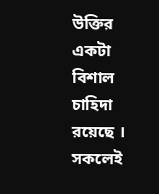উক্তির একটা বিশাল চাহিদা রয়েছে । সকলেই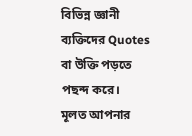বিভিন্ন জ্ঞানী ব্যক্তিদের Quotes বা উক্তি পড়তে পছন্দ করে।
মূলত আপনার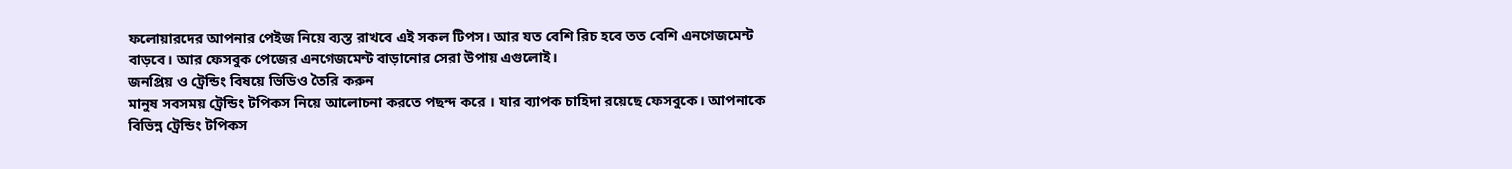ফলোয়ারদের আপনার পেইজ নিয়ে ব্যস্ত রাখবে এই সকল টিপস। আর যত বেশি রিচ হবে তত বেশি এনগেজমেন্ট বাড়বে। আর ফেসবুক পেজের এনগেজমেন্ট বাড়ানোর সেরা উপায় এগুলোই।
জনপ্রিয় ও ট্রেন্ডিং বিষয়ে ভিডিও তৈরি করুন
মানুষ সবসময় ট্রেন্ডিং টপিকস নিয়ে আলোচনা করতে পছন্দ করে । যার ব্যাপক চাহিদা রয়েছে ফেসবুকে। আপনাকে বিভিন্ন ট্রেন্ডিং টপিকস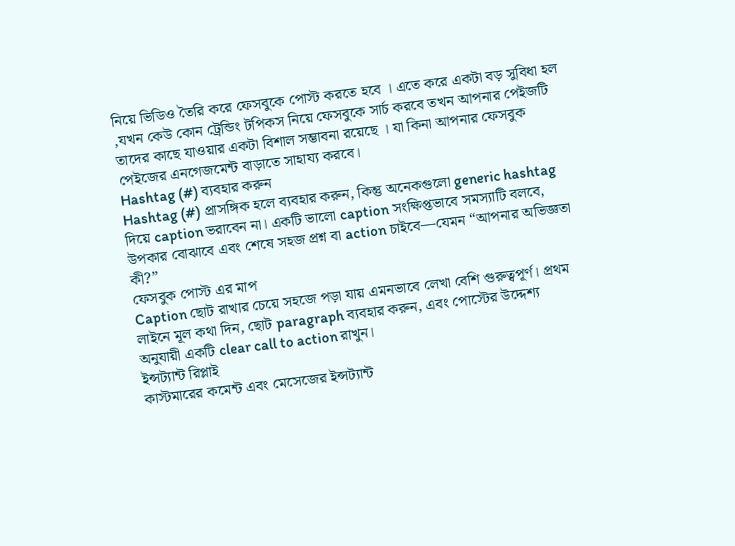নিয়ে ভিডিও তৈরি করে ফেসবুকে পোস্ট করতে হবে । এতে করে একটা বড় সুবিধা হল ,যখন কেউ কোন ট্রেন্ডিং টপিকস নিয়ে ফেসবুকে সার্চ করবে তখন আপনার পেইজটি তাদের কাছে যাওয়ার একটা বিশাল সম্ভাবনা রয়েছে । যা কিনা আপনার ফেসবুক পেইজের এনগেজমেন্ট বাড়াতে সাহায্য করবে।
Hashtag (#) ব্যবহার করুন
Hashtag (#) প্রাসঙ্গিক হলে ব্যবহার করুন, কিন্তু অনেকগুলো generic hashtag দিয়ে caption ভরাবেন না। একটি ভালো caption সংক্ষিপ্তভাবে সমস্যাটি বলবে, উপকার বোঝাবে এবং শেষে সহজ প্রশ্ন বা action চাইবে—যেমন “আপনার অভিজ্ঞতা কী?”
ফেসবুক পোস্ট এর মাপ
Caption ছোট রাখার চেয়ে সহজে পড়া যায় এমনভাবে লেখা বেশি গুরুত্বপূর্ণ। প্রথম লাইনে মূল কথা দিন, ছোট paragraph ব্যবহার করুন, এবং পোস্টের উদ্দেশ্য অনুযায়ী একটি clear call to action রাখুন।
ইন্সট্যান্ট রিপ্লাই
কাস্টমারের কমেন্ট এবং মেসেজের ইন্সট্যান্ট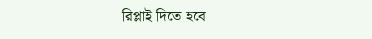রিপ্লাই দিতে হবে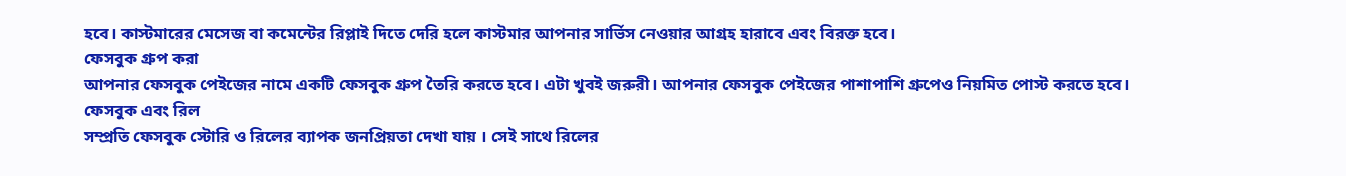হবে। কাস্টমারের মেসেজ বা কমেন্টের রিপ্লাই দিতে দেরি হলে কাস্টমার আপনার সার্ভিস নেওয়ার আগ্রহ হারাবে এবং বিরক্ত হবে।
ফেসবুক গ্রুপ করা
আপনার ফেসবুক পেইজের নামে একটি ফেসবুক গ্রুপ তৈরি করতে হবে। এটা খুবই জরুরী। আপনার ফেসবুক পেইজের পাশাপাশি গ্রুপেও নিয়মিত পোস্ট করতে হবে।
ফেসবুক এবং রিল
সম্প্রতি ফেসবুক স্টোরি ও রিলের ব্যাপক জনপ্রিয়তা দেখা যায় । সেই সাথে রিলের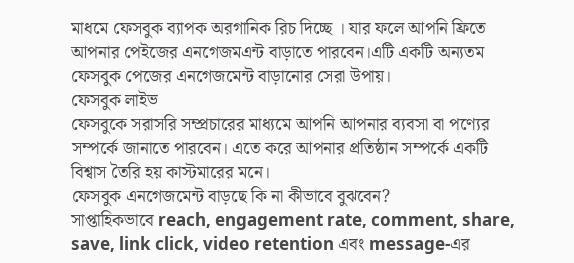মাধমে ফেসবুক ব্যাপক অরগানিক রিচ দিচ্ছে । যার ফলে আপনি ফ্রিতে আপনার পেইজের এনগেজমএন্ট বাড়াতে পারবেন।এটি একটি অন্যতম ফেসবুক পেজের এনগেজমেন্ট বাড়ানোর সেরা উপায়।
ফেসবুক লাইভ
ফেসবুকে সরাসরি সম্প্রচারের মাধ্যমে আপনি আপনার ব্যবসা বা পণ্যের সম্পর্কে জানাতে পারবেন। এতে করে আপনার প্রতিষ্ঠান সম্পর্কে একটি বিশ্বাস তৈরি হয় কাস্টমারের মনে।
ফেসবুক এনগেজমেন্ট বাড়ছে কি না কীভাবে বুঝবেন?
সাপ্তাহিকভাবে reach, engagement rate, comment, share, save, link click, video retention এবং message-এর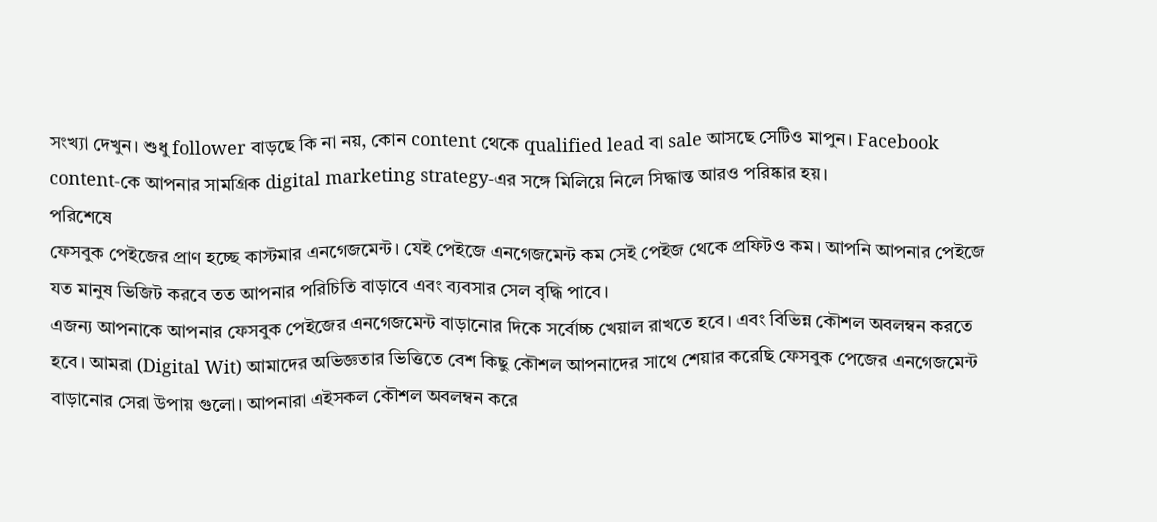সংখ্যা দেখুন। শুধু follower বাড়ছে কি না নয়, কোন content থেকে qualified lead বা sale আসছে সেটিও মাপুন। Facebook content-কে আপনার সামগ্রিক digital marketing strategy-এর সঙ্গে মিলিয়ে নিলে সিদ্ধান্ত আরও পরিষ্কার হয়।
পরিশেষে
ফেসবুক পেইজের প্রাণ হচ্ছে কাস্টমার এনগেজমেন্ট। যেই পেইজে এনগেজমেন্ট কম সেই পেইজ থেকে প্রফিটও কম। আপনি আপনার পেইজে যত মানুষ ভিজিট করবে তত আপনার পরিচিতি বাড়াবে এবং ব্যবসার সেল বৃদ্ধি পাবে।
এজন্য আপনাকে আপনার ফেসবুক পেইজের এনগেজমেন্ট বাড়ানোর দিকে সর্বোচ্চ খেয়াল রাখতে হবে। এবং বিভিন্ন কৌশল অবলম্বন করতে হবে। আমরা (Digital Wit) আমাদের অভিজ্ঞতার ভিত্তিতে বেশ কিছু কৌশল আপনাদের সাথে শেয়ার করেছি ফেসবুক পেজের এনগেজমেন্ট বাড়ানোর সেরা উপায় গুলো। আপনারা এইসকল কৌশল অবলম্বন করে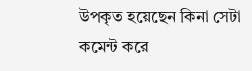উপকৃত হয়েছেন কিনা সেটা কমেন্ট করে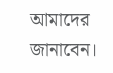আমাদের জানাবেন।